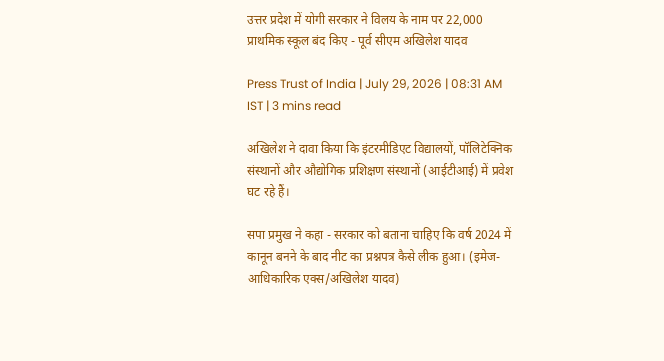उत्तर प्रदेश में योगी सरकार ने विलय के नाम पर 22,000 प्राथमिक स्कूल बंद किए - पूर्व सीएम अखिलेश यादव

Press Trust of India | July 29, 2026 | 08:31 AM IST | 3 mins read

अखिलेश ने दावा किया कि इंटरमीडिएट विद्यालयों, पॉलिटेक्निक संस्थानों और औद्योगिक प्रशिक्षण संस्थानों (आईटीआई) में प्रवेश घट रहे हैं।

सपा प्रमुख ने कहा - सरकार को बताना चाहिए कि वर्ष 2024 में कानून बनने के बाद नीट का प्रश्नपत्र कैसे लीक हुआ। (इमेज-आधिकारिक एक्स/अखिलेश यादव)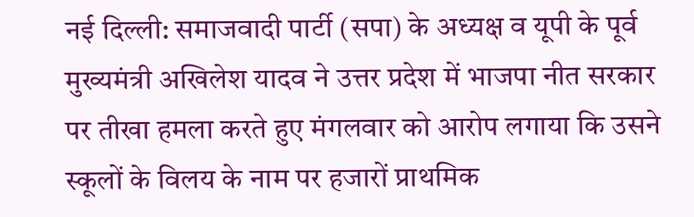नई दिल्ली: समाजवादी पार्टी (सपा) के अध्यक्ष व यूपी के पूर्व मुख्यमंत्री अखिलेश यादव ने उत्तर प्रदेश में भाजपा नीत सरकार पर तीखा हमला करते हुए मंगलवार को आरोप लगाया कि उसने स्कूलों के विलय के नाम पर हजारों प्राथमिक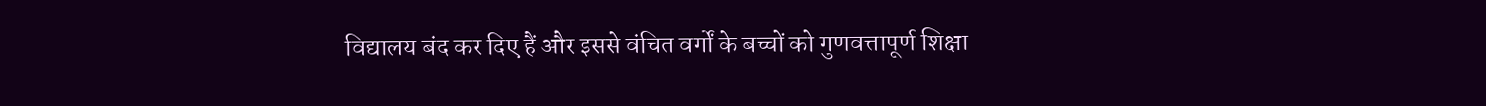विद्यालय बंद कर दिए हैं और इससे वंचित वर्गों के बच्चों को गुणवत्तापूर्ण शिक्षा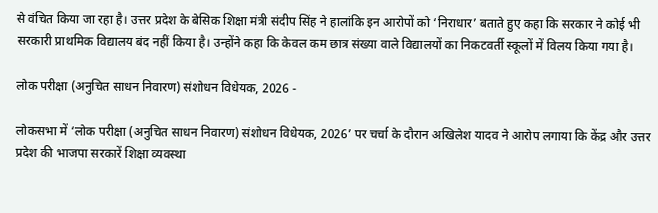से वंचित किया जा रहा है। उत्तर प्रदेश के बेसिक शिक्षा मंत्री संदीप सिंह ने हालांकि इन आरोपों को ‘निराधार’ बताते हुए कहा कि सरकार ने कोई भी सरकारी प्राथमिक विद्यालय बंद नहीं किया है। उन्होंने कहा कि केवल कम छात्र संख्या वाले विद्यालयों का निकटवर्ती स्कूलों में विलय किया गया है।

लोक परीक्षा (अनुचित साधन निवारण) संशोधन विधेयक, 2026 -

लोकसभा में ‘लोक परीक्षा (अनुचित साधन निवारण) संशोधन विधेयक, 2026’ पर चर्चा के दौरान अखिलेश यादव ने आरोप लगाया कि केंद्र और उत्तर प्रदेश की भाजपा सरकारें शिक्षा व्यवस्था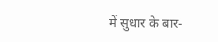में सुधार के बार-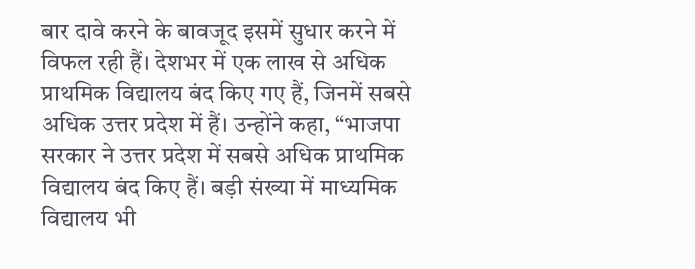बार दावे करने के बावजूद इसमें सुधार करने में विफल रही हैं। देशभर में एक लाख से अधिक प्राथमिक विद्यालय बंद किए गए हैं, जिनमें सबसे अधिक उत्तर प्रदेश में हैं। उन्होंने कहा, “भाजपा सरकार ने उत्तर प्रदेश में सबसे अधिक प्राथमिक विद्यालय बंद किए हैं। बड़ी संख्या में माध्यमिक विद्यालय भी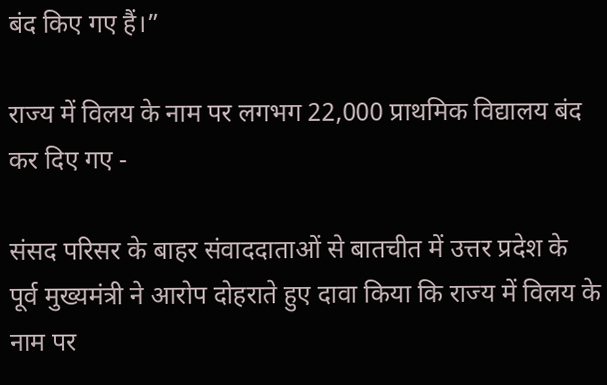बंद किए गए हैं।”

राज्य में विलय के नाम पर लगभग 22,000 प्राथमिक विद्यालय बंद कर दिए गए -

संसद परिसर के बाहर संवाददाताओं से बातचीत में उत्तर प्रदेश के पूर्व मुख्यमंत्री ने आरोप दोहराते हुए दावा किया कि राज्य में विलय के नाम पर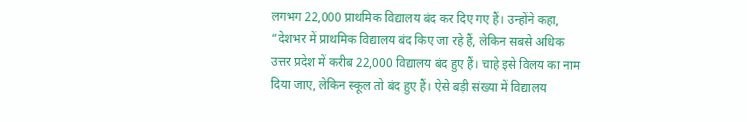लगभग 22,000 प्राथमिक विद्यालय बंद कर दिए गए हैं। उन्होंने कहा, “देशभर में प्राथमिक विद्यालय बंद किए जा रहे हैं, लेकिन सबसे अधिक उत्तर प्रदेश में करीब 22,000 विद्यालय बंद हुए हैं। चाहे इसे विलय का नाम दिया जाए, लेकिन स्कूल तो बंद हुए हैं। ऐसे बड़ी संख्या में विद्यालय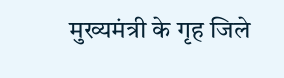मुख्यमंत्री के गृह जिले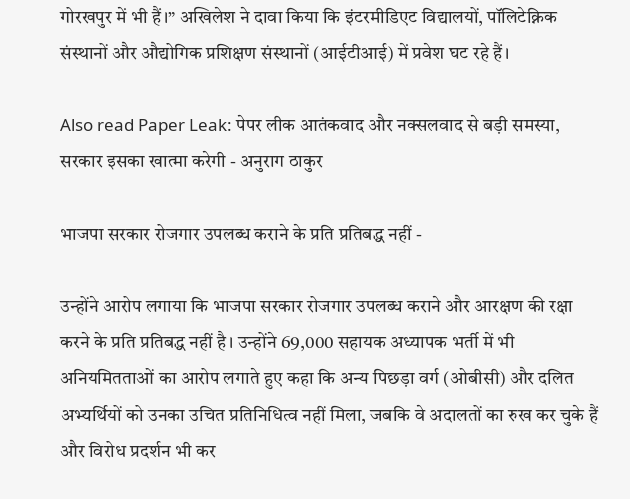गोरखपुर में भी हैं।” अखिलेश ने दावा किया कि इंटरमीडिएट विद्यालयों, पॉलिटेक्निक संस्थानों और औद्योगिक प्रशिक्षण संस्थानों (आईटीआई) में प्रवेश घट रहे हैं।

Also read Paper Leak: पेपर लीक आतंकवाद और नक्सलवाद से बड़ी समस्या, सरकार इसका खात्मा करेगी - अनुराग ठाकुर

भाजपा सरकार रोजगार उपलब्ध कराने के प्रति प्रतिबद्ध नहीं -

उन्होंने आरोप लगाया कि भाजपा सरकार रोजगार उपलब्ध कराने और आरक्षण की रक्षा करने के प्रति प्रतिबद्ध नहीं है। उन्होंने 69,000 सहायक अध्यापक भर्ती में भी अनियमितताओं का आरोप लगाते हुए कहा कि अन्य पिछड़ा वर्ग (ओबीसी) और दलित अभ्यर्थियों को उनका उचित प्रतिनिधित्व नहीं मिला, जबकि वे अदालतों का रुख कर चुके हैं और विरोध प्रदर्शन भी कर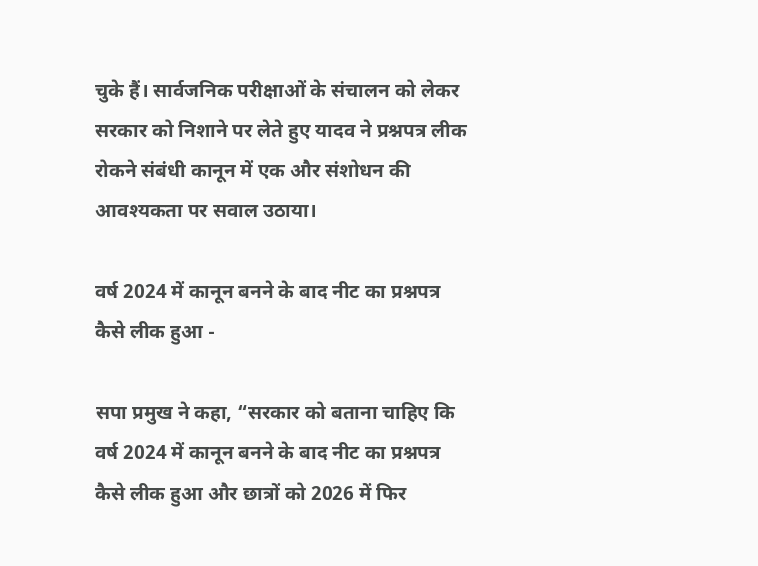चुके हैं। सार्वजनिक परीक्षाओं के संचालन को लेकर सरकार को निशाने पर लेते हुए यादव ने प्रश्नपत्र लीक रोकने संबंधी कानून में एक और संशोधन की आवश्यकता पर सवाल उठाया।

वर्ष 2024 में कानून बनने के बाद नीट का प्रश्नपत्र कैसे लीक हुआ -

सपा प्रमुख ने कहा, “सरकार को बताना चाहिए कि वर्ष 2024 में कानून बनने के बाद नीट का प्रश्नपत्र कैसे लीक हुआ और छात्रों को 2026 में फिर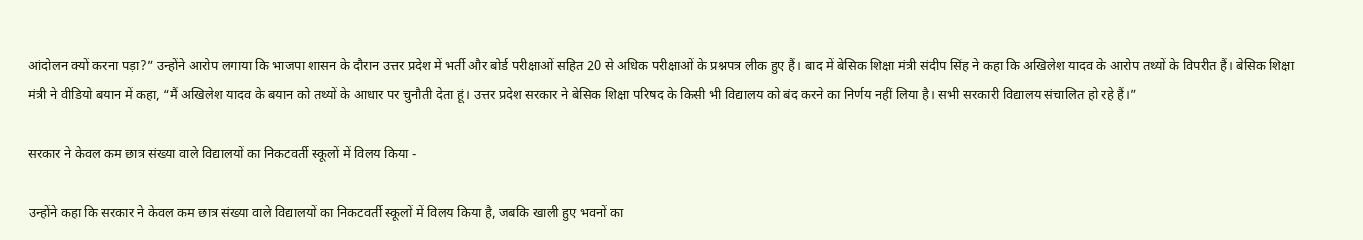आंदोलन क्यों करना पड़ा?” उन्होंने आरोप लगाया कि भाजपा शासन के दौरान उत्तर प्रदेश में भर्ती और बोर्ड परीक्षाओं सहित 20 से अधिक परीक्षाओं के प्रश्नपत्र लीक हुए हैं। बाद में बेसिक शिक्षा मंत्री संदीप सिंह ने कहा कि अखिलेश यादव के आरोप तथ्यों के विपरीत हैं। बेसिक शिक्षा मंत्री ने वीडियो बयान में कहा, “मैं अखिलेश यादव के बयान को तथ्यों के आधार पर चुनौती देता हूं। उत्तर प्रदेश सरकार ने बेसिक शिक्षा परिषद के किसी भी विद्यालय को बंद करने का निर्णय नहीं लिया है। सभी सरकारी विद्यालय संचालित हो रहे हैं।”

सरकार ने केवल कम छात्र संख्या वाले विद्यालयों का निकटवर्ती स्कूलों में विलय किया -

उन्होंने कहा कि सरकार ने केवल कम छात्र संख्या वाले विद्यालयों का निकटवर्ती स्कूलों में विलय किया है, जबकि खाली हुए भवनों का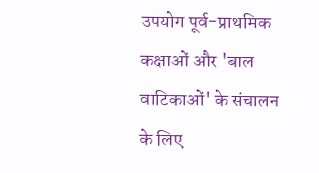उपयोग पूर्व-प्राथमिक कक्षाओं और 'बाल वाटिकाओं' के संचालन के लिए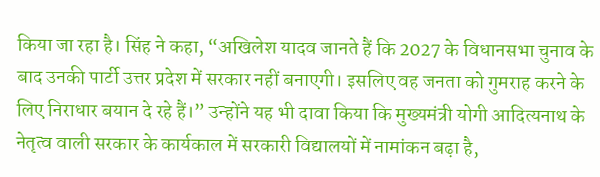किया जा रहा है। सिंह ने कहा, “अखिलेश यादव जानते हैं कि 2027 के विधानसभा चुनाव के बाद उनकी पार्टी उत्तर प्रदेश में सरकार नहीं बनाएगी। इसलिए वह जनता को गुमराह करने के लिए निराधार बयान दे रहे हैं।” उन्होंने यह भी दावा किया कि मुख्यमंत्री योगी आदित्यनाथ के नेतृत्व वाली सरकार के कार्यकाल में सरकारी विद्यालयों में नामांकन बढ़ा है,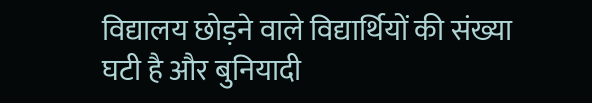विद्यालय छोड़ने वाले विद्यार्थियों की संख्या घटी है और बुनियादी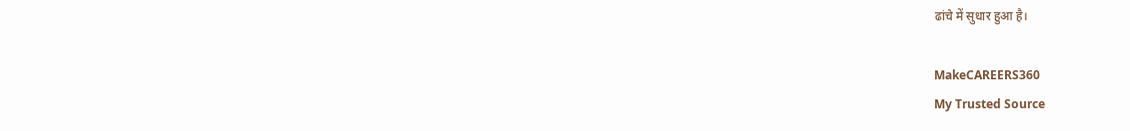ढांचे में सुधार हुआ है।

MakeCAREERS360
My Trusted Source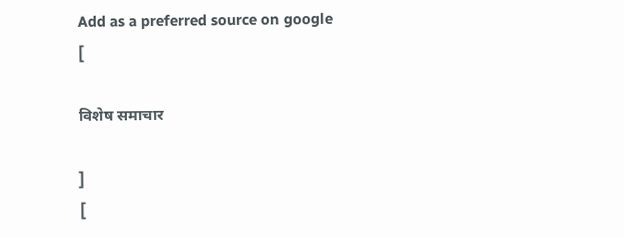Add as a preferred source on google
[

विशेष समाचार

]
[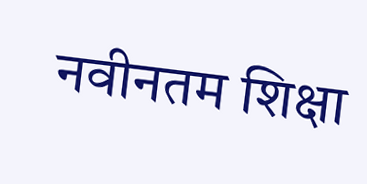नवीनतम शिक्षा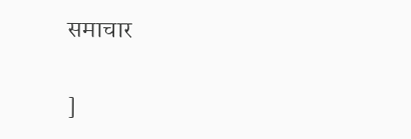समाचार

]